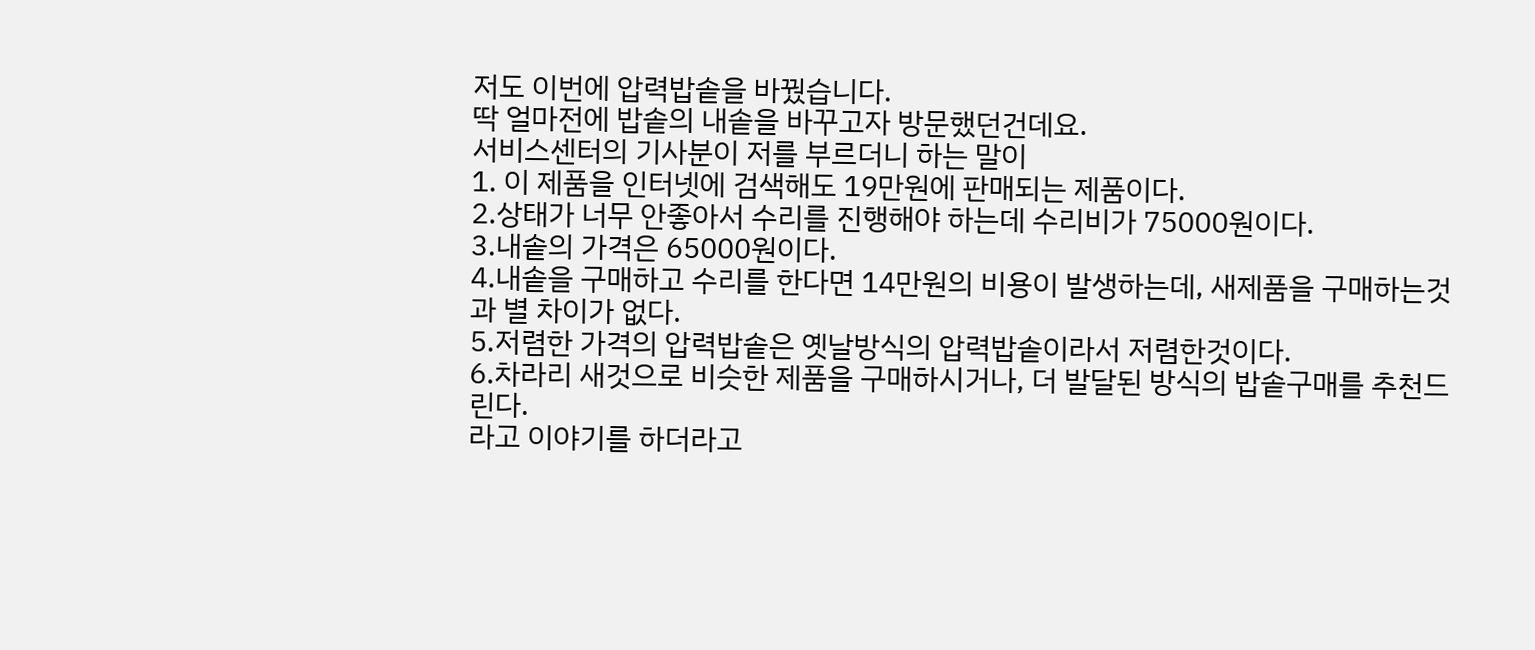저도 이번에 압력밥솥을 바꿨습니다.
딱 얼마전에 밥솥의 내솥을 바꾸고자 방문했던건데요.
서비스센터의 기사분이 저를 부르더니 하는 말이
1. 이 제품을 인터넷에 검색해도 19만원에 판매되는 제품이다.
2.상태가 너무 안좋아서 수리를 진행해야 하는데 수리비가 75000원이다.
3.내솥의 가격은 65000원이다.
4.내솥을 구매하고 수리를 한다면 14만원의 비용이 발생하는데, 새제품을 구매하는것과 별 차이가 없다.
5.저렴한 가격의 압력밥솥은 옛날방식의 압력밥솥이라서 저렴한것이다.
6.차라리 새것으로 비슷한 제품을 구매하시거나, 더 발달된 방식의 밥솥구매를 추천드린다.
라고 이야기를 하더라고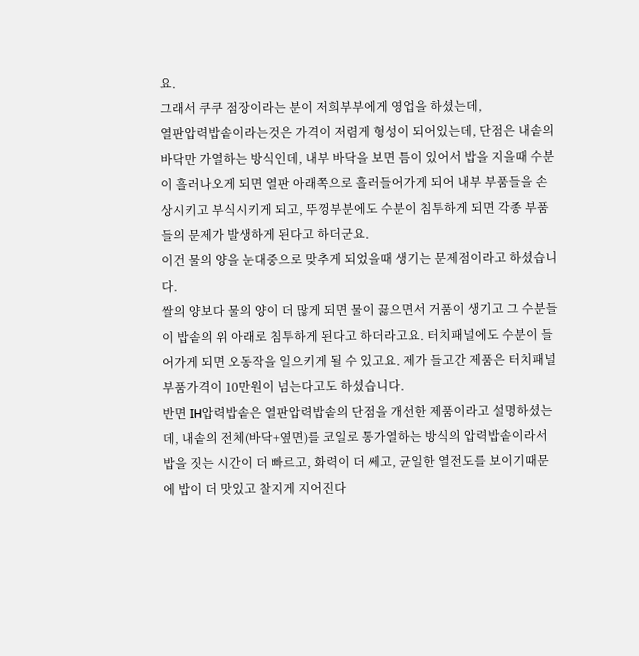요.
그래서 쿠쿠 점장이라는 분이 저희부부에게 영업을 하셨는데,
열판압력밥솥이라는것은 가격이 저렴게 형성이 되어있는데, 단점은 내솥의 바닥만 가열하는 방식인데, 내부 바닥을 보면 틈이 있어서 밥을 지을때 수분이 흘러나오게 되면 열판 아래쪽으로 흘러들어가게 되어 내부 부품들을 손상시키고 부식시키게 되고, 뚜껑부분에도 수분이 침투하게 되면 각종 부품들의 문제가 발생하게 된다고 하더군요.
이건 물의 양을 눈대중으로 맞추게 되었을때 생기는 문제점이라고 하셨습니다.
쌀의 양보다 물의 양이 더 많게 되면 물이 끓으면서 거품이 생기고 그 수분들이 밥솥의 위 아래로 침투하게 된다고 하더라고요. 터치패널에도 수분이 들어가게 되면 오동작을 일으키게 될 수 있고요. 제가 들고간 제품은 터치패널부품가격이 10만원이 넘는다고도 하셨습니다.
반면 IH압력밥솥은 열판압력밥솥의 단점을 개선한 제품이라고 설명하셨는데, 내솥의 전체(바닥+옆면)를 코일로 통가열하는 방식의 압력밥솥이라서 밥을 짓는 시간이 더 빠르고, 화력이 더 쎄고, 균일한 열전도를 보이기때문에 밥이 더 맛있고 찰지게 지어진다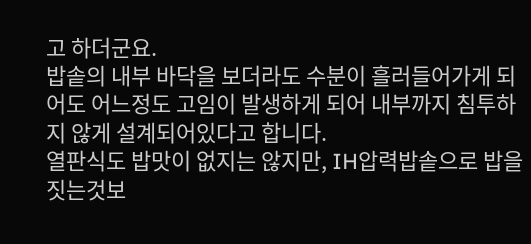고 하더군요.
밥솥의 내부 바닥을 보더라도 수분이 흘러들어가게 되어도 어느정도 고임이 발생하게 되어 내부까지 침투하지 않게 설계되어있다고 합니다.
열판식도 밥맛이 없지는 않지만, IH압력밥솥으로 밥을 짓는것보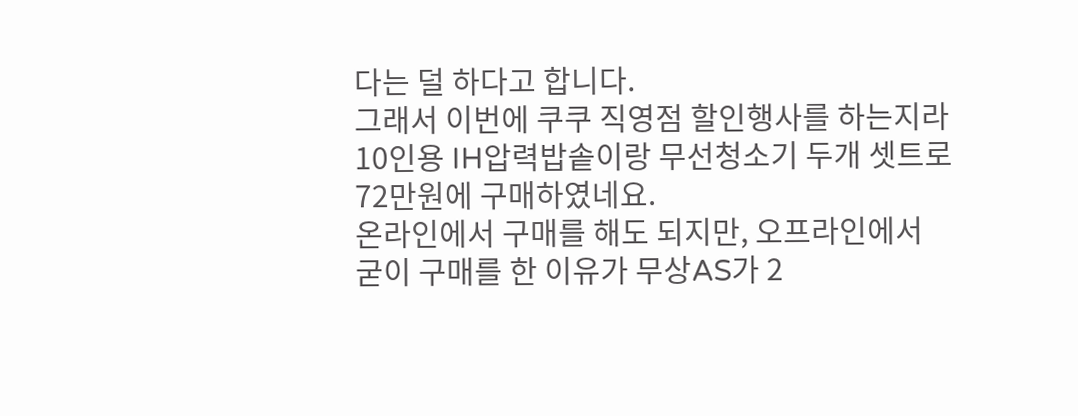다는 덜 하다고 합니다.
그래서 이번에 쿠쿠 직영점 할인행사를 하는지라 10인용 IH압력밥솥이랑 무선청소기 두개 셋트로 72만원에 구매하였네요.
온라인에서 구매를 해도 되지만, 오프라인에서 굳이 구매를 한 이유가 무상AS가 2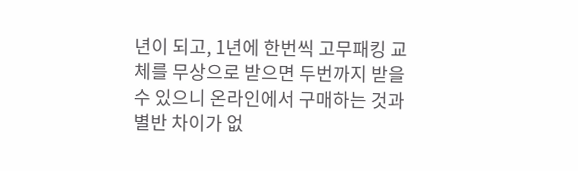년이 되고, 1년에 한번씩 고무패킹 교체를 무상으로 받으면 두번까지 받을 수 있으니 온라인에서 구매하는 것과 별반 차이가 없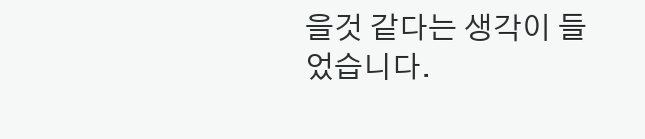을것 같다는 생각이 들었습니다.